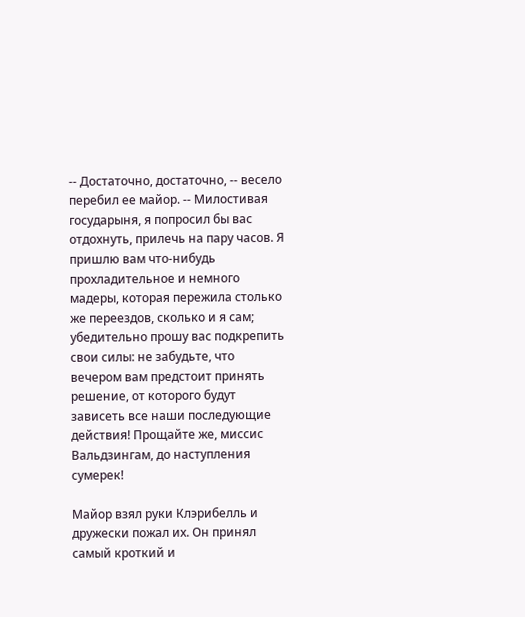-- Достаточно, достаточно, -- весело перебил ее майор. -- Милостивая государыня, я попросил бы вас отдохнуть, прилечь на пару часов. Я пришлю вам что-нибудь прохладительное и немного мадеры, которая пережила столько же переездов, сколько и я сам; убедительно прошу вас подкрепить свои силы: не забудьте, что вечером вам предстоит принять решение, от которого будут зависеть все наши последующие действия! Прощайте же, миссис Вальдзингам, до наступления сумерек!

Майор взял руки Клэрибелль и дружески пожал их. Он принял самый кроткий и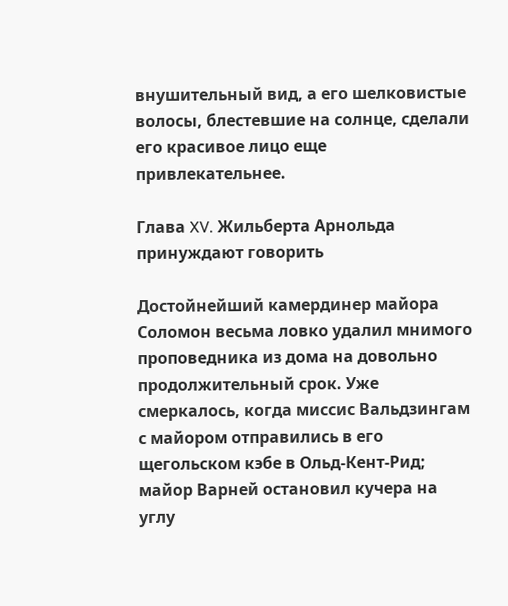внушительный вид, а его шелковистые волосы, блестевшие на солнце, сделали его красивое лицо еще привлекательнее.

Глава XV. Жильберта Арнольда принуждают говорить

Достойнейший камердинер майора Соломон весьма ловко удалил мнимого проповедника из дома на довольно продолжительный срок. Уже смеркалось, когда миссис Вальдзингам с майором отправились в его щегольском кэбе в Ольд-Кент-Рид; майор Варней остановил кучера на углу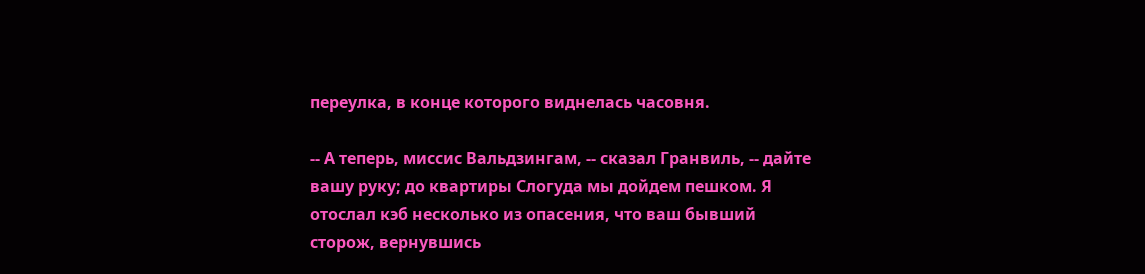переулка, в конце которого виднелась часовня.

-- А теперь, миссис Вальдзингам, -- сказал Гранвиль, -- дайте вашу руку; до квартиры Слогуда мы дойдем пешком. Я отослал кэб несколько из опасения, что ваш бывший сторож, вернувшись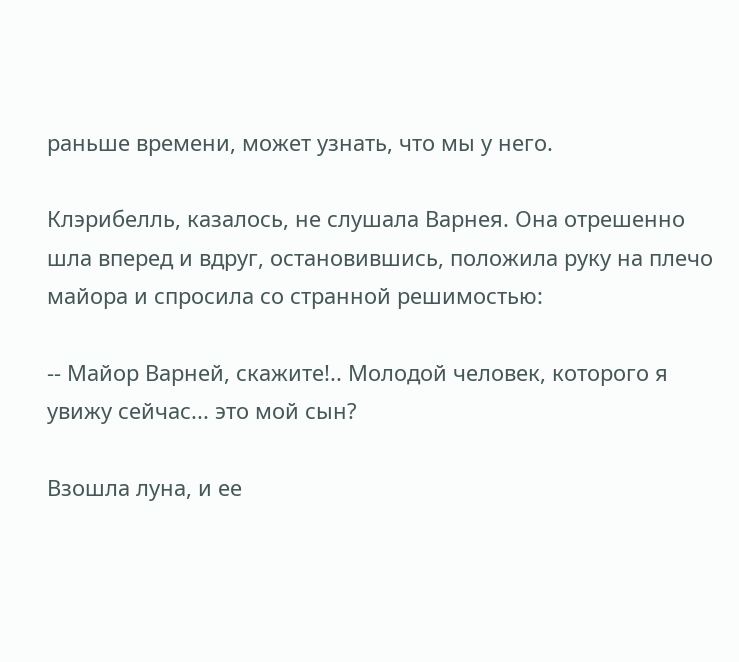раньше времени, может узнать, что мы у него.

Клэрибелль, казалось, не слушала Варнея. Она отрешенно шла вперед и вдруг, остановившись, положила руку на плечо майора и спросила со странной решимостью:

-- Майор Варней, скажите!.. Молодой человек, которого я увижу сейчас... это мой сын?

Взошла луна, и ее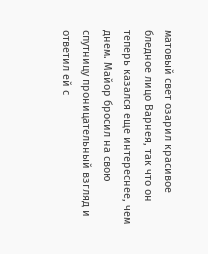матовый свет озарил красивое бледное лицо Варнея, так что он теперь казался еще интереснее, чем днем. Майор бросил на свою спутницу проницательный взгляд и ответил ей с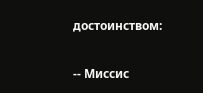достоинством:

-- Миссис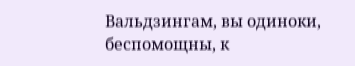Вальдзингам, вы одиноки, беспомощны, к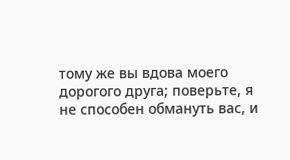тому же вы вдова моего дорогого друга; поверьте, я не способен обмануть вас, и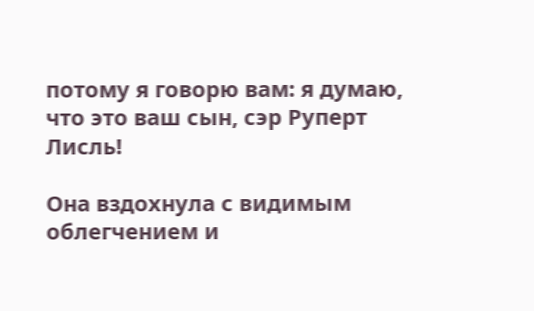потому я говорю вам: я думаю, что это ваш сын, сэр Руперт Лисль!

Она вздохнула с видимым облегчением и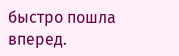быстро пошла вперед.